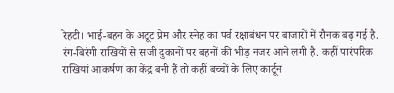रेहटी। भाई-बहन के अटूट प्रेम और स्नेह का पर्व रक्षाबंधन पर बाजारों में रौनक बढ़ गई है. रंग-बिरंगी राखियों से सजी दुकानों पर बहनों की भीड़ नजर आने लगी है. कहीं पारंपरिक राखियां आकर्षण का केंद्र बनी हैं तो कहीं बच्चों के लिए कार्टून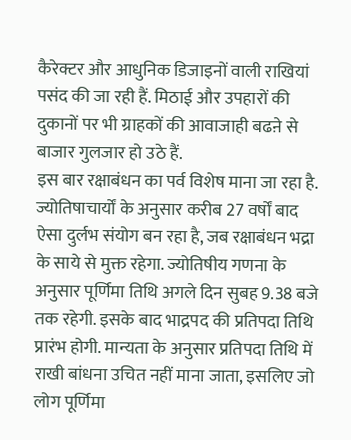कैरेक्टर और आधुनिक डिजाइनों वाली राखियां पसंद की जा रही हैं. मिठाई और उपहारों की दुकानों पर भी ग्राहकों की आवाजाही बढऩे से बाजार गुलजार हो उठे हैं.
इस बार रक्षाबंधन का पर्व विशेष माना जा रहा है. ज्योतिषाचार्यों के अनुसार करीब 27 वर्षों बाद ऐसा दुर्लभ संयोग बन रहा है, जब रक्षाबंधन भद्रा के साये से मुक्त रहेगा. ज्योतिषीय गणना के अनुसार पूर्णिमा तिथि अगले दिन सुबह 9.38 बजे तक रहेगी. इसके बाद भाद्रपद की प्रतिपदा तिथि प्रारंभ होगी. मान्यता के अनुसार प्रतिपदा तिथि में राखी बांधना उचित नहीं माना जाता, इसलिए जो लोग पूर्णिमा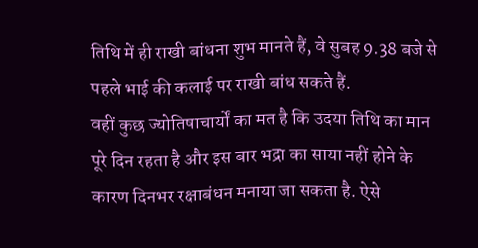तिथि में ही राखी बांधना शुभ मानते हैं, वे सुबह 9.38 बजे से पहले भाई की कलाई पर राखी बांध सकते हैं.
वहीं कुछ ज्योतिषाचार्यों का मत है कि उदया तिथि का मान पूरे दिन रहता है और इस बार भद्रा का साया नहीं होने के कारण दिनभर रक्षाबंधन मनाया जा सकता है. ऐसे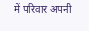में परिवार अपनी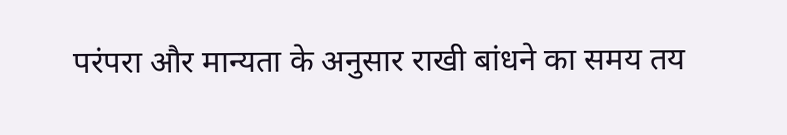परंपरा और मान्यता के अनुसार राखी बांधने का समय तय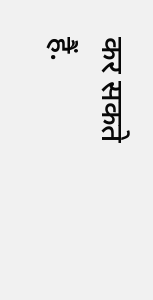कर सकते हैं.